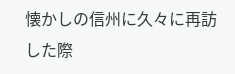懐かしの信州に久々に再訪した際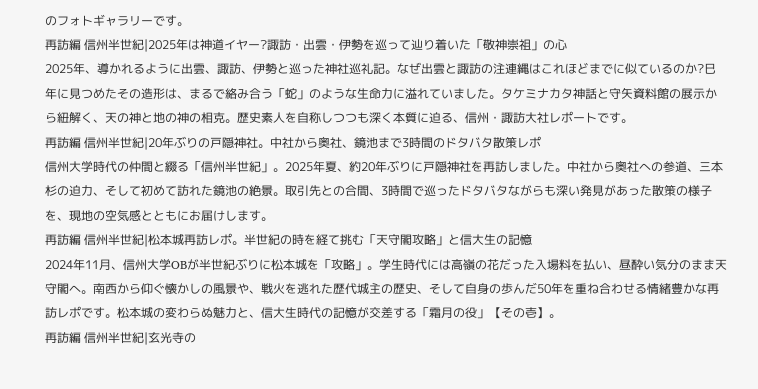のフォトギャラリーです。
再訪編 信州半世紀|2025年は神道イヤー?諏訪・出雲・伊勢を巡って辿り着いた「敬神崇祖」の心
2025年、導かれるように出雲、諏訪、伊勢と巡った神社巡礼記。なぜ出雲と諏訪の注連縄はこれほどまでに似ているのか?巳年に見つめたその造形は、まるで絡み合う「蛇」のような生命力に溢れていました。タケミナカタ神話と守矢資料館の展示から紐解く、天の神と地の神の相克。歴史素人を自称しつつも深く本質に迫る、信州・諏訪大社レポートです。
再訪編 信州半世紀|20年ぶりの戸隠神社。中社から奥社、鏡池まで3時間のドタバタ散策レポ
信州大学時代の仲間と綴る「信州半世紀」。2025年夏、約20年ぶりに戸隠神社を再訪しました。中社から奥社への参道、三本杉の迫力、そして初めて訪れた鏡池の絶景。取引先との合間、3時間で巡ったドタバタながらも深い発見があった散策の様子を、現地の空気感とともにお届けします。
再訪編 信州半世紀|松本城再訪レポ。半世紀の時を経て挑む「天守閣攻略」と信大生の記憶
2024年11月、信州大学OBが半世紀ぶりに松本城を「攻略」。学生時代には高嶺の花だった入場料を払い、昼酔い気分のまま天守閣へ。南西から仰ぐ懐かしの風景や、戦火を逃れた歴代城主の歴史、そして自身の歩んだ50年を重ね合わせる情緒豊かな再訪レポです。松本城の変わらぬ魅力と、信大生時代の記憶が交差する「霜月の役」【その壱】。
再訪編 信州半世紀|玄光寺の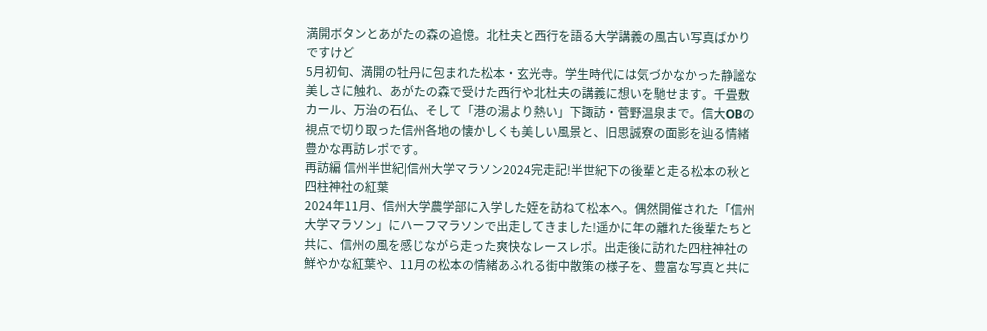満開ボタンとあがたの森の追憶。北杜夫と西行を語る大学講義の風古い写真ばかりですけど
5月初旬、満開の牡丹に包まれた松本・玄光寺。学生時代には気づかなかった静謐な美しさに触れ、あがたの森で受けた西行や北杜夫の講義に想いを馳せます。千畳敷カール、万治の石仏、そして「港の湯より熱い」下諏訪・菅野温泉まで。信大OBの視点で切り取った信州各地の懐かしくも美しい風景と、旧思誠寮の面影を辿る情緒豊かな再訪レポです。
再訪編 信州半世紀|信州大学マラソン2024完走記!半世紀下の後輩と走る松本の秋と四柱神社の紅葉
2024年11月、信州大学農学部に入学した姪を訪ねて松本へ。偶然開催された「信州大学マラソン」にハーフマラソンで出走してきました!遥かに年の離れた後輩たちと共に、信州の風を感じながら走った爽快なレースレポ。出走後に訪れた四柱神社の鮮やかな紅葉や、11月の松本の情緒あふれる街中散策の様子を、豊富な写真と共に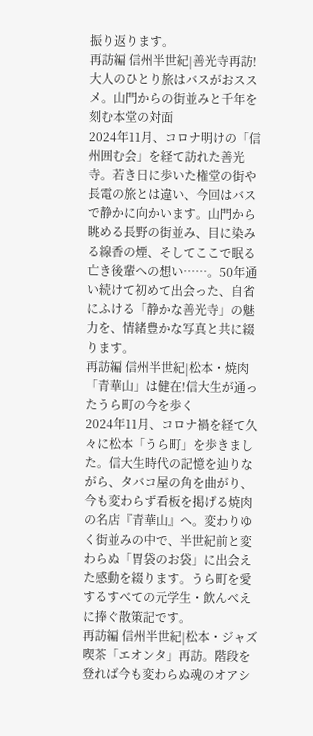振り返ります。
再訪編 信州半世紀|善光寺再訪!大人のひとり旅はバスがおススメ。山門からの街並みと千年を刻む本堂の対面
2024年11月、コロナ明けの「信州囲む会」を経て訪れた善光寺。若き日に歩いた権堂の街や長電の旅とは違い、今回はバスで静かに向かいます。山門から眺める長野の街並み、目に染みる線香の煙、そしてここで眠る亡き後輩への想い……。50年通い続けて初めて出会った、自省にふける「静かな善光寺」の魅力を、情緒豊かな写真と共に綴ります。
再訪編 信州半世紀|松本・焼肉「青華山」は健在!信大生が通ったうら町の今を歩く
2024年11月、コロナ禍を経て久々に松本「うら町」を歩きました。信大生時代の記憶を辿りながら、タバコ屋の角を曲がり、今も変わらず看板を掲げる焼肉の名店『青華山』へ。変わりゆく街並みの中で、半世紀前と変わらぬ「胃袋のお袋」に出会えた感動を綴ります。うら町を愛するすべての元学生・飲んべえに捧ぐ散策記です。
再訪編 信州半世紀|松本・ジャズ喫茶「エオンタ」再訪。階段を登れば今も変わらぬ魂のオアシ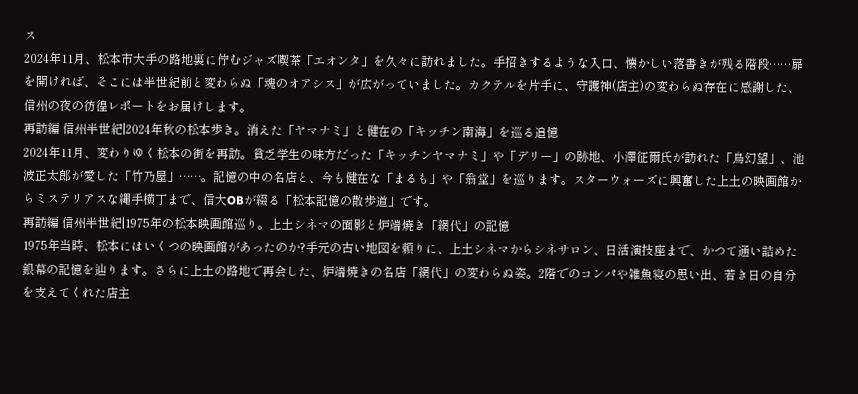ス
2024年11月、松本市大手の路地裏に佇むジャズ喫茶「エオンタ」を久々に訪れました。手招きするような入口、懐かしい落書きが残る階段……扉を開ければ、そこには半世紀前と変わらぬ「魂のオアシス」が広がっていました。カクテルを片手に、守護神(店主)の変わらぬ存在に感謝した、信州の夜の彷徨レポートをお届けします。
再訪編 信州半世紀|2024年秋の松本歩き。消えた「ヤマナミ」と健在の「キッチン南海」を巡る追憶
2024年11月、変わりゆく松本の街を再訪。貧乏学生の味方だった「キッチンヤマナミ」や「デリー」の跡地、小澤征爾氏が訪れた「鳥幻望」、池波正太郎が愛した「竹乃屋」……。記憶の中の名店と、今も健在な「まるも」や「翁堂」を巡ります。スターウォーズに興奮した上土の映画館からミステリアスな縄手横丁まで、信大OBが綴る「松本記憶の散歩道」です。
再訪編 信州半世紀|1975年の松本映画館巡り。上土シネマの面影と炉端焼き「網代」の記憶
1975年当時、松本にはいくつの映画館があったのか?手元の古い地図を頼りに、上土シネマからシネサロン、日活演技座まで、かつて通い詰めた銀幕の記憶を辿ります。さらに上土の路地で再会した、炉端焼きの名店「網代」の変わらぬ姿。2階でのコンパや雑魚寝の思い出、若き日の自分を支えてくれた店主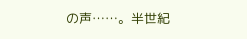の声……。半世紀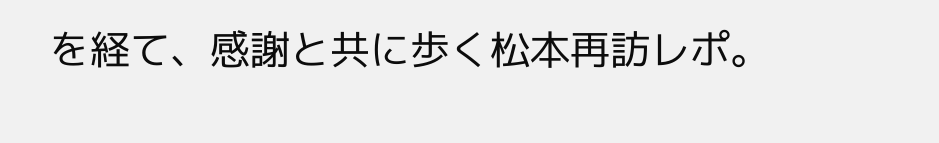を経て、感謝と共に歩く松本再訪レポ。